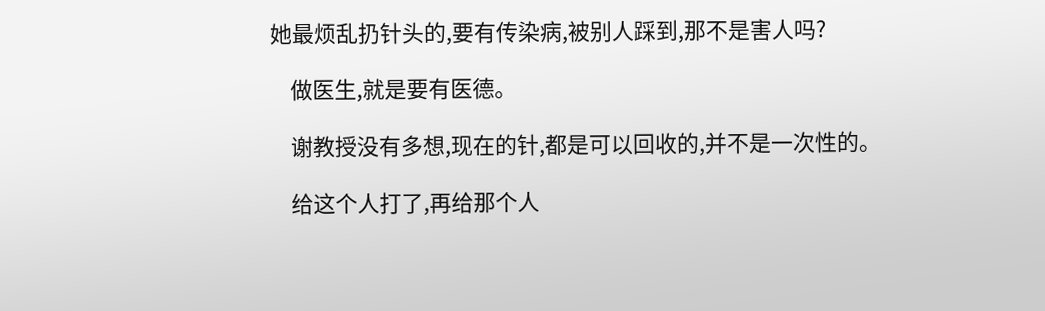她最烦乱扔针头的,要有传染病,被别人踩到,那不是害人吗?

    做医生,就是要有医德。

    谢教授没有多想,现在的针,都是可以回收的,并不是一次性的。

    给这个人打了,再给那个人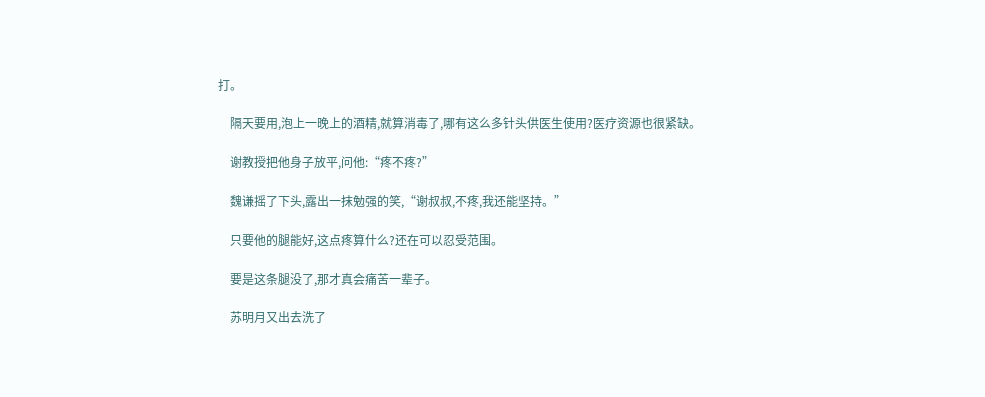打。

    隔天要用,泡上一晚上的酒精,就算消毒了,哪有这么多针头供医生使用?医疗资源也很紧缺。

    谢教授把他身子放平,问他:“疼不疼?”

    魏谦摇了下头,露出一抹勉强的笑,“谢叔叔,不疼,我还能坚持。”

    只要他的腿能好,这点疼算什么?还在可以忍受范围。

    要是这条腿没了,那才真会痛苦一辈子。

    苏明月又出去洗了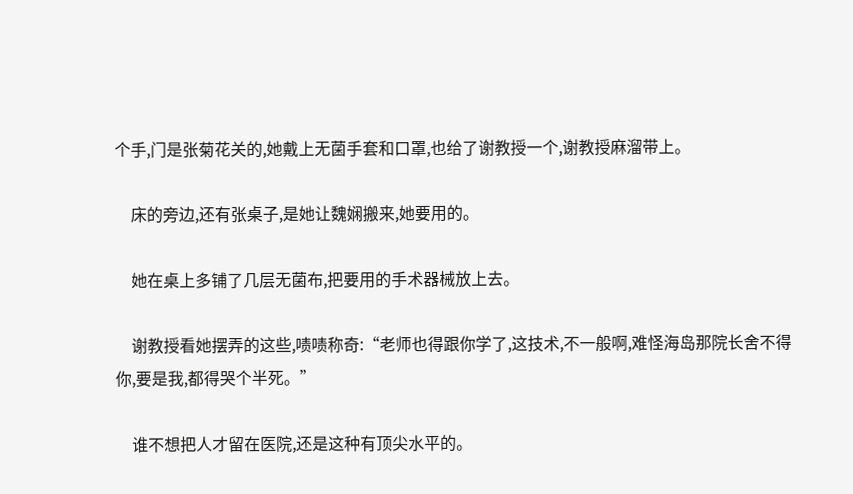个手,门是张菊花关的,她戴上无菌手套和口罩,也给了谢教授一个,谢教授麻溜带上。

    床的旁边,还有张桌子,是她让魏娴搬来,她要用的。

    她在桌上多铺了几层无菌布,把要用的手术器械放上去。

    谢教授看她摆弄的这些,啧啧称奇:“老师也得跟你学了,这技术,不一般啊,难怪海岛那院长舍不得你,要是我,都得哭个半死。”

    谁不想把人才留在医院,还是这种有顶尖水平的。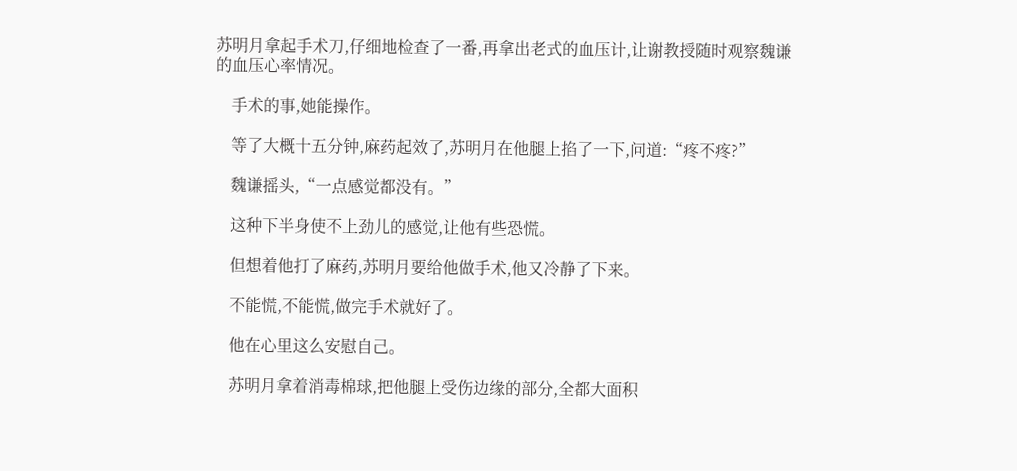苏明月拿起手术刀,仔细地检查了一番,再拿出老式的血压计,让谢教授随时观察魏谦的血压心率情况。

    手术的事,她能操作。

    等了大概十五分钟,麻药起效了,苏明月在他腿上掐了一下,问道:“疼不疼?”

    魏谦摇头,“一点感觉都没有。”

    这种下半身使不上劲儿的感觉,让他有些恐慌。

    但想着他打了麻药,苏明月要给他做手术,他又冷静了下来。

    不能慌,不能慌,做完手术就好了。

    他在心里这么安慰自己。

    苏明月拿着消毒棉球,把他腿上受伤边缘的部分,全都大面积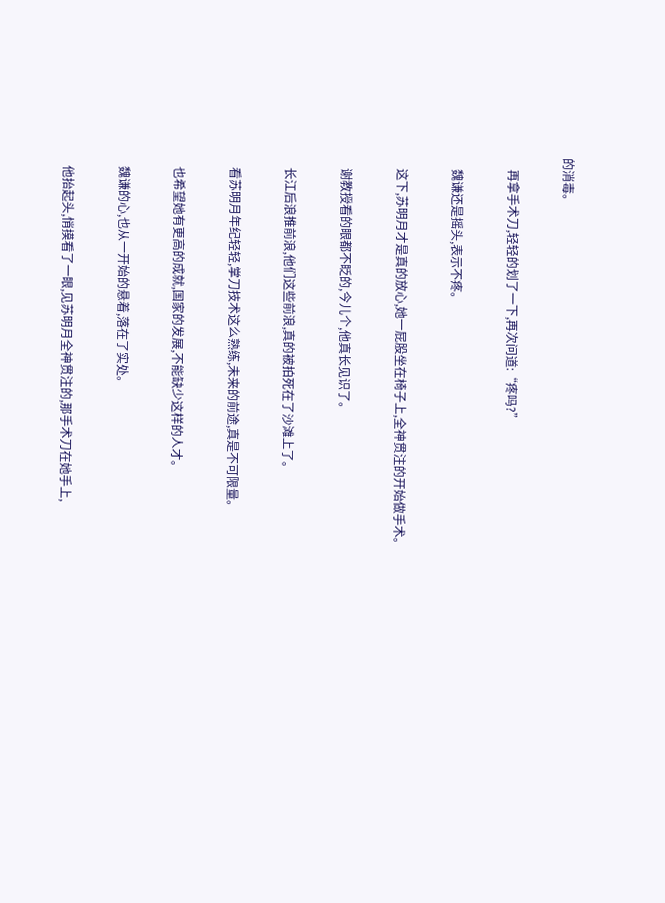的消毒。

    再拿手术刀,轻轻的划了一下,再次问道:“疼吗?”

    魏谦还是摇头,表示不疼。

    这下,苏明月才是真的放心,她一屁股坐在椅子上,全神贯注的开始做手术。

    谢教授看的眼都不眨的,今儿个,他真长见识了。

    长江后浪推前浪,他们这些前浪,真的被拍死在了沙滩上了。

    看苏明月年纪轻轻,掌刀技术这么熟练,未来的前途,真是不可限量。

    也希望她有更高的成就,国家的发展,不能缺少这样的人才。

    魏谦的心,也从一开始的悬着,落在了实处。

    他抬起头,悄摸看了一眼,见苏明月全神贯注的,那手术刀在她手上,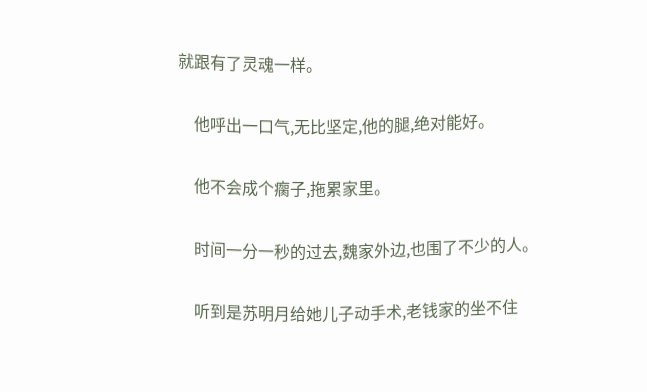就跟有了灵魂一样。

    他呼出一口气,无比坚定,他的腿,绝对能好。

    他不会成个瘸子,拖累家里。

    时间一分一秒的过去,魏家外边,也围了不少的人。

    听到是苏明月给她儿子动手术,老钱家的坐不住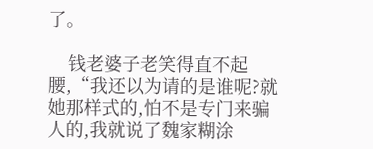了。

    钱老婆子老笑得直不起腰,“我还以为请的是谁呢?就她那样式的,怕不是专门来骗人的,我就说了魏家糊涂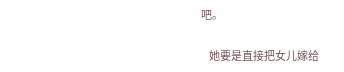吧。

    她要是直接把女儿嫁给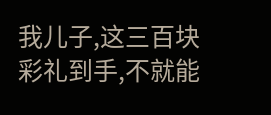我儿子,这三百块彩礼到手,不就能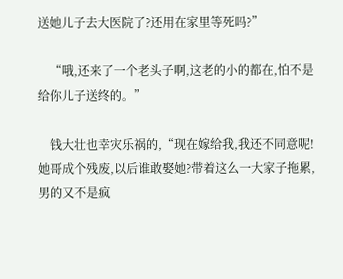送她儿子去大医院了?还用在家里等死吗?”

    “哦,还来了一个老头子啊,这老的小的都在,怕不是给你儿子送终的。”

    钱大壮也幸灾乐祸的,“现在嫁给我,我还不同意呢!她哥成个残废,以后谁敢娶她?带着这么一大家子拖累,男的又不是疯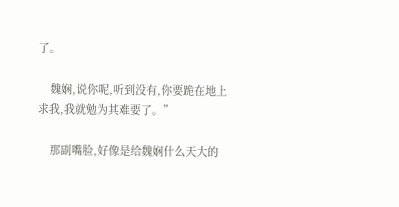了。

    魏娴,说你呢,听到没有,你要跪在地上求我,我就勉为其难要了。”

    那副嘴脸,好像是给魏娴什么天大的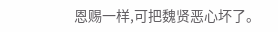恩赐一样,可把魏贤恶心坏了。